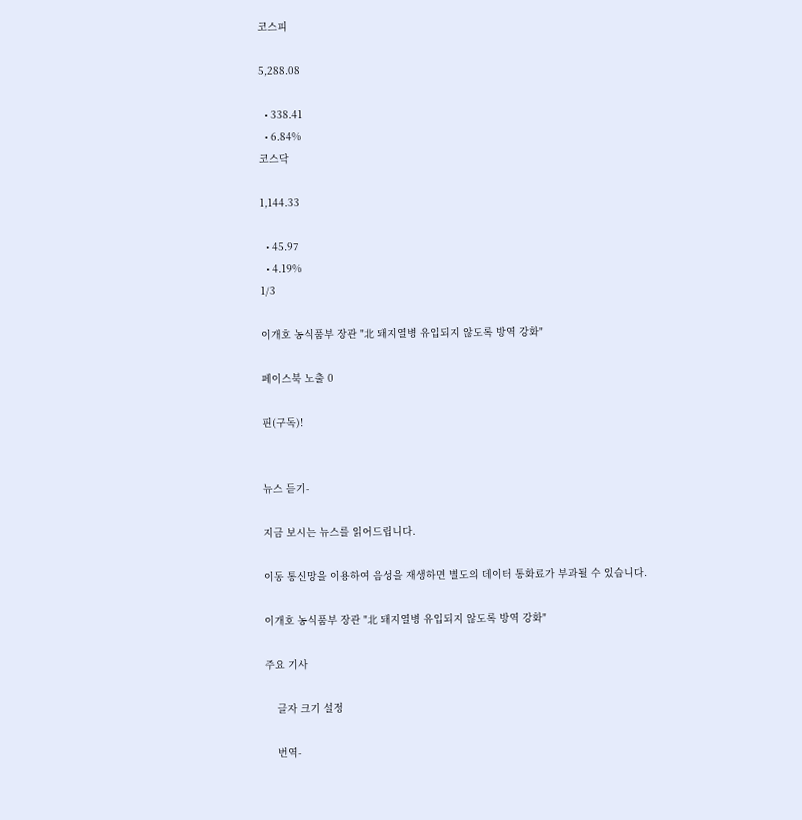코스피

5,288.08

  • 338.41
  • 6.84%
코스닥

1,144.33

  • 45.97
  • 4.19%
1/3

이개호 농식품부 장관 "北 돼지열병 유입되지 않도록 방역 강화"

페이스북 노출 0

핀(구독)!


뉴스 듣기-

지금 보시는 뉴스를 읽어드립니다.

이동 통신망을 이용하여 음성을 재생하면 별도의 데이터 통화료가 부과될 수 있습니다.

이개호 농식품부 장관 "北 돼지열병 유입되지 않도록 방역 강화"

주요 기사

    글자 크기 설정

    번역-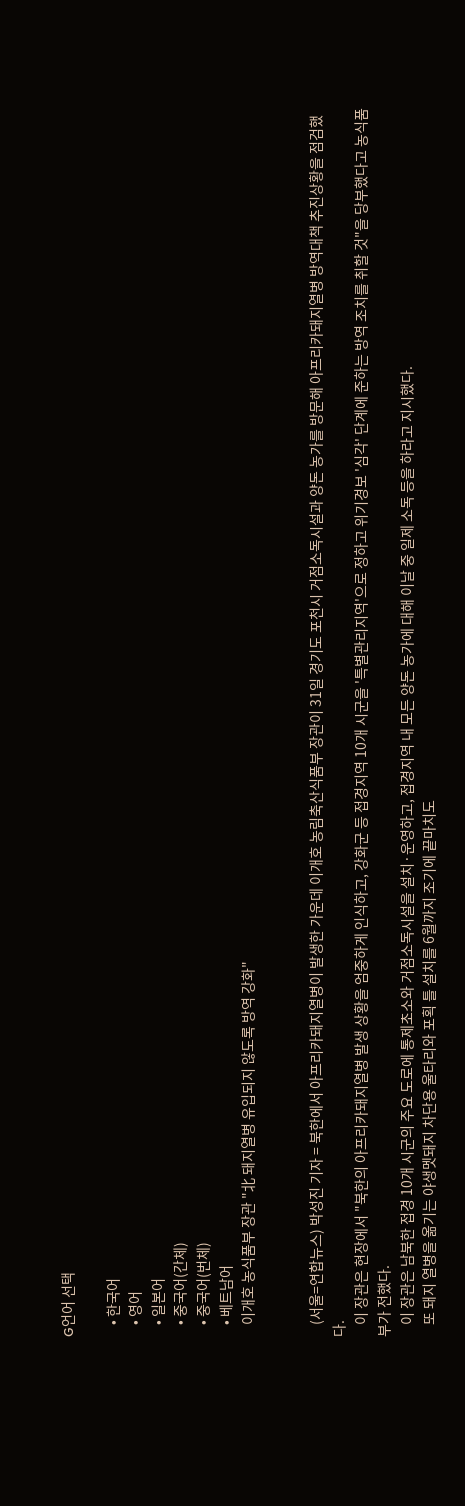G언어 선택

    • 한국어
    • 영어
    • 일본어
    • 중국어(간체)
    • 중국어(번체)
    • 베트남어
    이개호 농식품부 장관 "北 돼지열병 유입되지 않도록 방역 강화"


    (서울=연합뉴스) 박성진 기자 = 북한에서 아프리카돼지열병이 발생한 가운데 이개호 농림축산식품부 장관이 31일 경기도 포천시 거점소독시설과 양돈 농가를 방문해 아프리카돼지열병 방역대책 추진상황을 점검했다.
    이 장관은 현장에서 "북한의 아프리카돼지열병 발생 상황을 엄중하게 인식하고, 강화군 등 접경지역 10개 시군을 '특별관리지역'으로 정하고 위기경보 '심각' 단계에 준하는 방역 조치를 취할 것"을 당부했다고 농식품부가 전했다.
    이 장관은 남북한 접경 10개 시군의 주요 도로에 통제초소와 거점소독시설을 설치·운영하고, 접경지역 내 모든 양돈 농가에 대해 이날 중 일제 소독 등을 하라고 지시했다.
    또 돼지 열병을 옮기는 야생멧돼지 차단용 울타리와 포획 틀 설치를 6월까지 조기에 끝마치도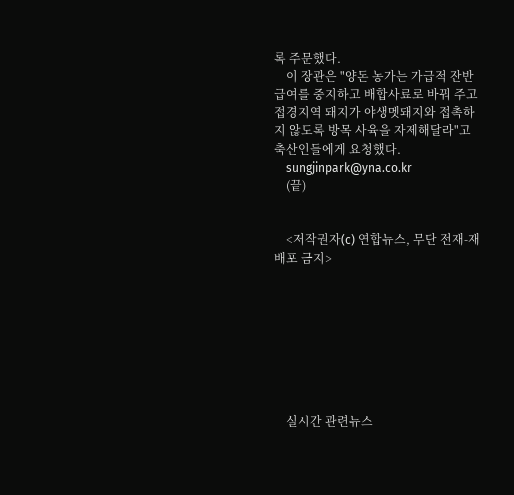록 주문했다.
    이 장관은 "양돈 농가는 가급적 잔반 급여를 중지하고 배합사료로 바꿔 주고 접경지역 돼지가 야생멧돼지와 접촉하지 않도록 방목 사육을 자제해달라"고 축산인들에게 요청했다.
    sungjinpark@yna.co.kr
    (끝)


    <저작권자(c) 연합뉴스, 무단 전재-재배포 금지>








    실시간 관련뉴스